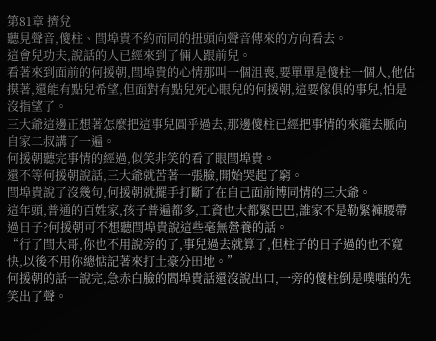第81章 擠兌
聽見聲音,傻柱、閆埠貴不約而同的扭頭向聲音傳來的方向看去。
這會兒功夫,說話的人已經來到了倆人跟前兒。
看著來到面前的何援朝,閆埠貴的心情那叫一個沮喪,要單單是傻柱一個人,他估摸著,還能有點兒希望,但面對有點兒死心眼兒的何援朝,這要傢俱的事兒,怕是沒指望了。
三大爺這邊正想著怎麼把這事兒圓乎過去,那邊傻柱已經把事情的來龍去脈向自家二叔講了一遍。
何援朝聽完事情的經過,似笑非笑的看了眼閆埠貴。
還不等何援朝說話,三大爺就苦著一張臉,開始哭起了窮。
閆埠貴說了沒幾句,何援朝就擺手打斷了在自己面前博同情的三大爺。
這年頭,普通的百姓家,孩子普遍都多,工資也大都緊巴巴,誰家不是勒緊褲腰帶過日子?何援朝可不想聽閆埠貴說這些毫無營養的話。
“行了閆大哥,你也不用說旁的了,事兒過去就算了,但柱子的日子過的也不寬快,以後不用你總惦記著來打土豪分田地。”
何援朝的話一說完,急赤白臉的閻埠貴話還沒說出口,一旁的傻柱倒是噗嗤的先笑出了聲。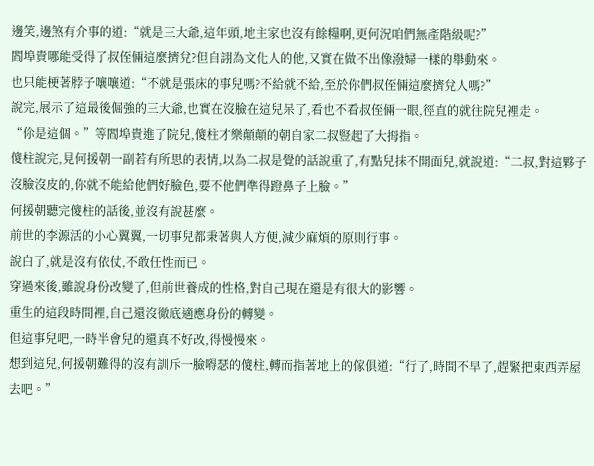邊笑,邊煞有介事的道:“就是三大爺,這年頭,地主家也沒有餘糧啊,更何況咱們無產階級呢?”
閻埠貴哪能受得了叔侄倆這麼擠兌?但自詡為文化人的他,又實在做不出像潑婦一樣的舉動來。
也只能梗著脖子嚷嚷道:“不就是張床的事兒嗎?不給就不給,至於你們叔侄倆這麼擠兌人嗎?”
說完,展示了這最後倔強的三大爺,也實在沒臉在這兒呆了,看也不看叔侄倆一眼,徑直的就往院兒裡走。
“伱是這個。”等閻埠貴進了院兒,傻柱才樂顛顛的朝自家二叔豎起了大拇指。
傻柱說完,見何援朝一副若有所思的表情,以為二叔是覺的話說重了,有點兒抹不開面兒,就說道:“二叔,對這夥子沒臉沒皮的,你就不能給他們好臉色,要不他們準得蹬鼻子上臉。”
何援朝聽完傻柱的話後,並沒有說甚麼。
前世的李源活的小心翼翼,一切事兒都秉著與人方便,減少麻煩的原則行事。
說白了,就是沒有依仗,不敢任性而已。
穿過來後,雖說身份改變了,但前世養成的性格,對自己現在還是有很大的影響。
重生的這段時間裡,自己還沒徹底適應身份的轉變。
但這事兒吧,一時半會兒的還真不好改,得慢慢來。
想到這兒,何援朝難得的沒有訓斥一臉嘚瑟的傻柱,轉而指著地上的傢俱道:“行了,時間不早了,趕緊把東西弄屋去吧。”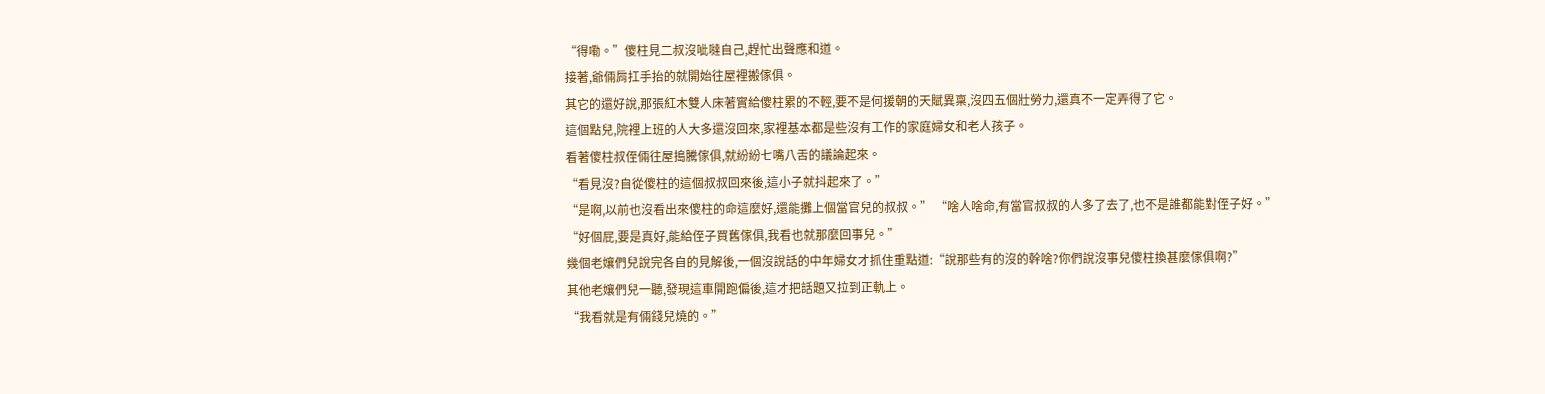“得嘞。”傻柱見二叔沒呲噠自己,趕忙出聲應和道。
接著,爺倆肩扛手抬的就開始往屋裡搬傢俱。
其它的還好說,那張紅木雙人床著實給傻柱累的不輕,要不是何援朝的天賦異稟,沒四五個壯勞力,還真不一定弄得了它。
這個點兒,院裡上班的人大多還沒回來,家裡基本都是些沒有工作的家庭婦女和老人孩子。
看著傻柱叔侄倆往屋搗騰傢俱,就紛紛七嘴八舌的議論起來。
“看見沒?自從傻柱的這個叔叔回來後,這小子就抖起來了。”
“是啊,以前也沒看出來傻柱的命這麼好,還能攤上個當官兒的叔叔。” “啥人啥命,有當官叔叔的人多了去了,也不是誰都能對侄子好。”
“好個屁,要是真好,能給侄子買舊傢俱,我看也就那麼回事兒。”
幾個老孃們兒說完各自的見解後,一個沒說話的中年婦女才抓住重點道:“說那些有的沒的幹啥?你們說沒事兒傻柱換甚麼傢俱啊?”
其他老孃們兒一聽,發現這車開跑偏後,這才把話題又拉到正軌上。
“我看就是有倆錢兒燒的。”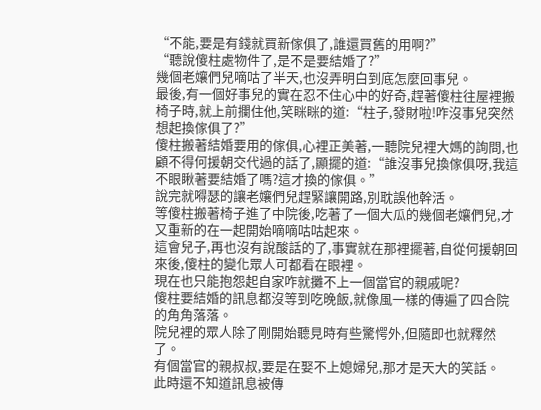“不能,要是有錢就買新傢俱了,誰還買舊的用啊?”
“聽說傻柱處物件了,是不是要結婚了?”
幾個老孃們兒嘀咕了半天,也沒弄明白到底怎麼回事兒。
最後,有一個好事兒的實在忍不住心中的好奇,趕著傻柱往屋裡搬椅子時,就上前攔住他,笑眯眯的道:“柱子,發財啦!咋沒事兒突然想起換傢俱了?”
傻柱搬著結婚要用的傢俱,心裡正美著,一聽院兒裡大媽的詢問,也顧不得何援朝交代過的話了,顯擺的道:“誰沒事兒換傢俱呀,我這不眼瞅著要結婚了嗎?這才換的傢俱。”
說完就嘚瑟的讓老孃們兒趕緊讓開路,別耽誤他幹活。
等傻柱搬著椅子進了中院後,吃著了一個大瓜的幾個老孃們兒,才又重新的在一起開始嘀嘀咕咕起來。
這會兒子,再也沒有說酸話的了,事實就在那裡擺著,自從何援朝回來後,傻柱的變化眾人可都看在眼裡。
現在也只能抱怨起自家咋就攤不上一個當官的親戚呢?
傻柱要結婚的訊息都沒等到吃晚飯,就像風一樣的傳遍了四合院的角角落落。
院兒裡的眾人除了剛開始聽見時有些驚愕外,但隨即也就釋然了。
有個當官的親叔叔,要是在娶不上媳婦兒,那才是天大的笑話。
此時還不知道訊息被傳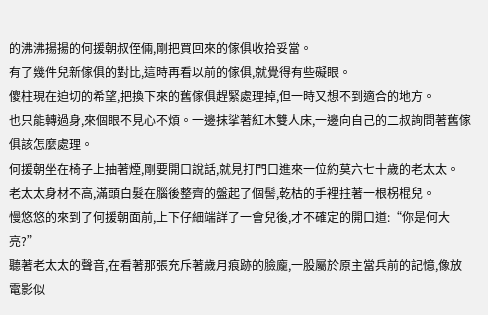的沸沸揚揚的何援朝叔侄倆,剛把買回來的傢俱收拾妥當。
有了幾件兒新傢俱的對比,這時再看以前的傢俱,就覺得有些礙眼。
傻柱現在迫切的希望,把換下來的舊傢俱趕緊處理掉,但一時又想不到適合的地方。
也只能轉過身,來個眼不見心不煩。一邊抹挲著紅木雙人床,一邊向自己的二叔詢問著舊傢俱該怎麼處理。
何援朝坐在椅子上抽著煙,剛要開口說話,就見打門口進來一位約莫六七十歲的老太太。
老太太身材不高,滿頭白髮在腦後整齊的盤起了個髻,乾枯的手裡拄著一根柺棍兒。
慢悠悠的來到了何援朝面前,上下仔細端詳了一會兒後,才不確定的開口道:“你是何大亮?”
聽著老太太的聲音,在看著那張充斥著歲月痕跡的臉龐,一股屬於原主當兵前的記憶,像放電影似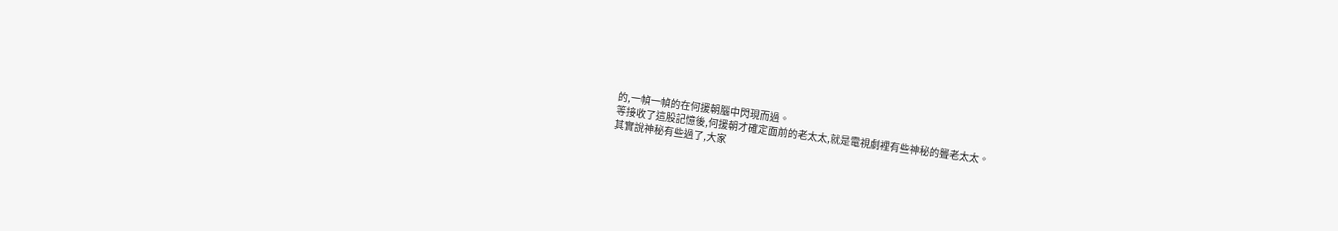的,一幀一幀的在何援朝腦中閃現而過。
等接收了這股記憶後,何援朝才確定面前的老太太,就是電視劇裡有些神秘的聾老太太。
其實說神秘有些過了,大家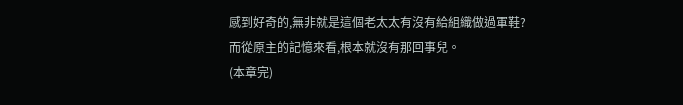感到好奇的,無非就是這個老太太有沒有給組織做過軍鞋?
而從原主的記憶來看,根本就沒有那回事兒。
(本章完)